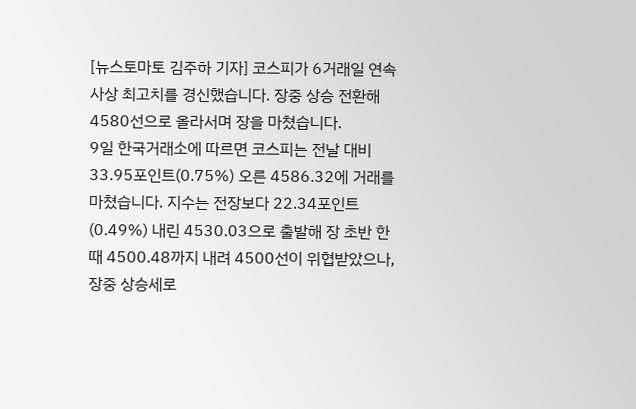[뉴스토마토 김주하 기자] 코스피가 6거래일 연속 사상 최고치를 경신했습니다. 장중 상승 전환해 4580선으로 올라서며 장을 마쳤습니다.
9일 한국거래소에 따르면 코스피는 전날 대비 33.95포인트(0.75%) 오른 4586.32에 거래를 마쳤습니다. 지수는 전장보다 22.34포인트(0.49%) 내린 4530.03으로 출발해 장 초반 한때 4500.48까지 내려 4500선이 위협받았으나, 장중 상승세로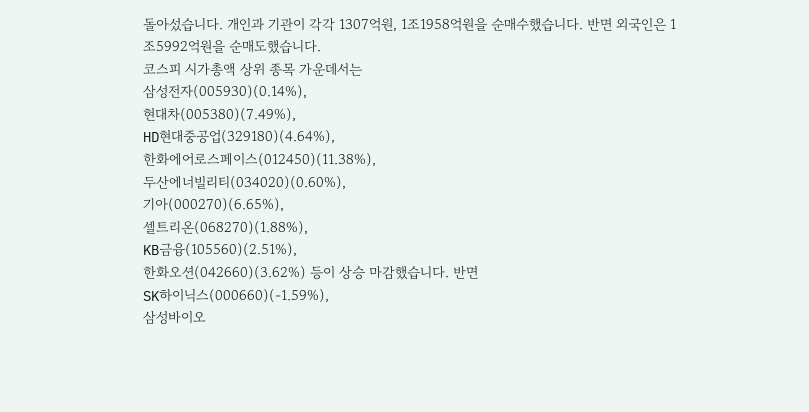돌아섰습니다. 개인과 기관이 각각 1307억원, 1조1958억원을 순매수했습니다. 반면 외국인은 1조5992억원을 순매도했습니다.
코스피 시가총액 상위 종목 가운데서는
삼성전자(005930)(0.14%),
현대차(005380)(7.49%),
HD현대중공업(329180)(4.64%),
한화에어로스페이스(012450)(11.38%),
두산에너빌리티(034020)(0.60%),
기아(000270)(6.65%),
셀트리온(068270)(1.88%),
KB금융(105560)(2.51%),
한화오션(042660)(3.62%) 등이 상승 마감했습니다. 반면
SK하이닉스(000660)(-1.59%),
삼성바이오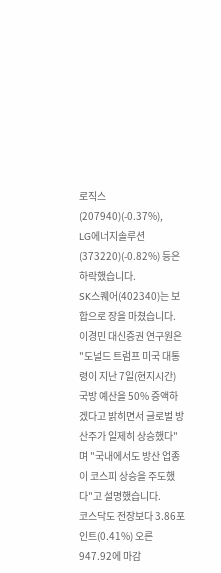로직스(207940)(-0.37%),
LG에너지솔루션(373220)(-0.82%) 등은 하락했습니다.
SK스퀘어(402340)는 보합으로 장을 마쳤습니다.
이경민 대신증권 연구원은 "도널드 트럼프 미국 대통령이 지난 7일(현지시간) 국방 예산을 50% 증액하겠다고 밝히면서 글로벌 방산주가 일제히 상승했다"며 "국내에서도 방산 업종이 코스피 상승을 주도했다"고 설명했습니다.
코스닥도 전장보다 3.86포인트(0.41%) 오른 947.92에 마감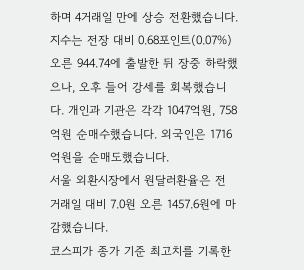하며 4거래일 만에 상승 전환했습니다. 지수는 전장 대비 0.68포인트(0.07%) 오른 944.74에 출발한 뒤 장중 하락했으나, 오후 들어 강세를 회복했습니다. 개인과 기관은 각각 1047억원, 758억원 순매수했습니다. 외국인은 1716억원을 순매도했습니다.
서울 외환시장에서 원달러환율은 전 거래일 대비 7.0원 오른 1457.6원에 마감했습니다.
코스피가 종가 기준 최고치를 기록한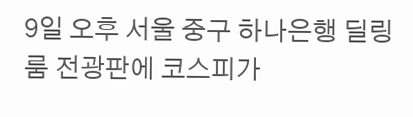9일 오후 서울 중구 하나은행 딜링룸 전광판에 코스피가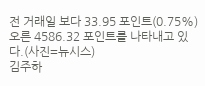전 거래일 보다 33.95 포인트(0.75%) 오른 4586.32 포인트를 나타내고 있다.(사진=뉴시스)
김주하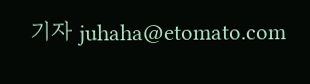기자 juhaha@etomato.com